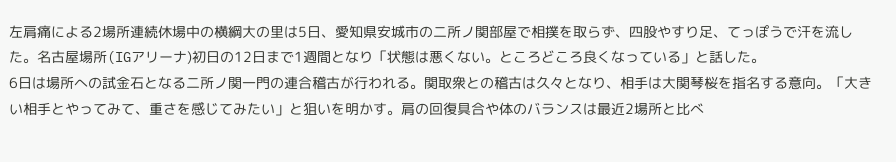左肩痛による2場所連続休場中の横綱大の里は5日、愛知県安城市の二所ノ関部屋で相撲を取らず、四股やすり足、てっぽうで汗を流した。名古屋場所(IGアリーナ)初日の12日まで1週間となり「状態は悪くない。ところどころ良くなっている」と話した。
6日は場所への試金石となる二所ノ関一門の連合稽古が行われる。関取衆との稽古は久々となり、相手は大関琴桜を指名する意向。「大きい相手とやってみて、重さを感じてみたい」と狙いを明かす。肩の回復具合や体のバランスは最近2場所と比べ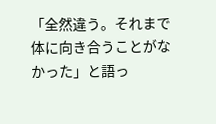「全然違う。それまで体に向き合うことがなかった」と語っ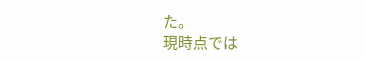た。
現時点では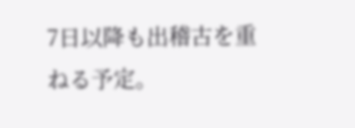7日以降も出稽古を重ねる予定。